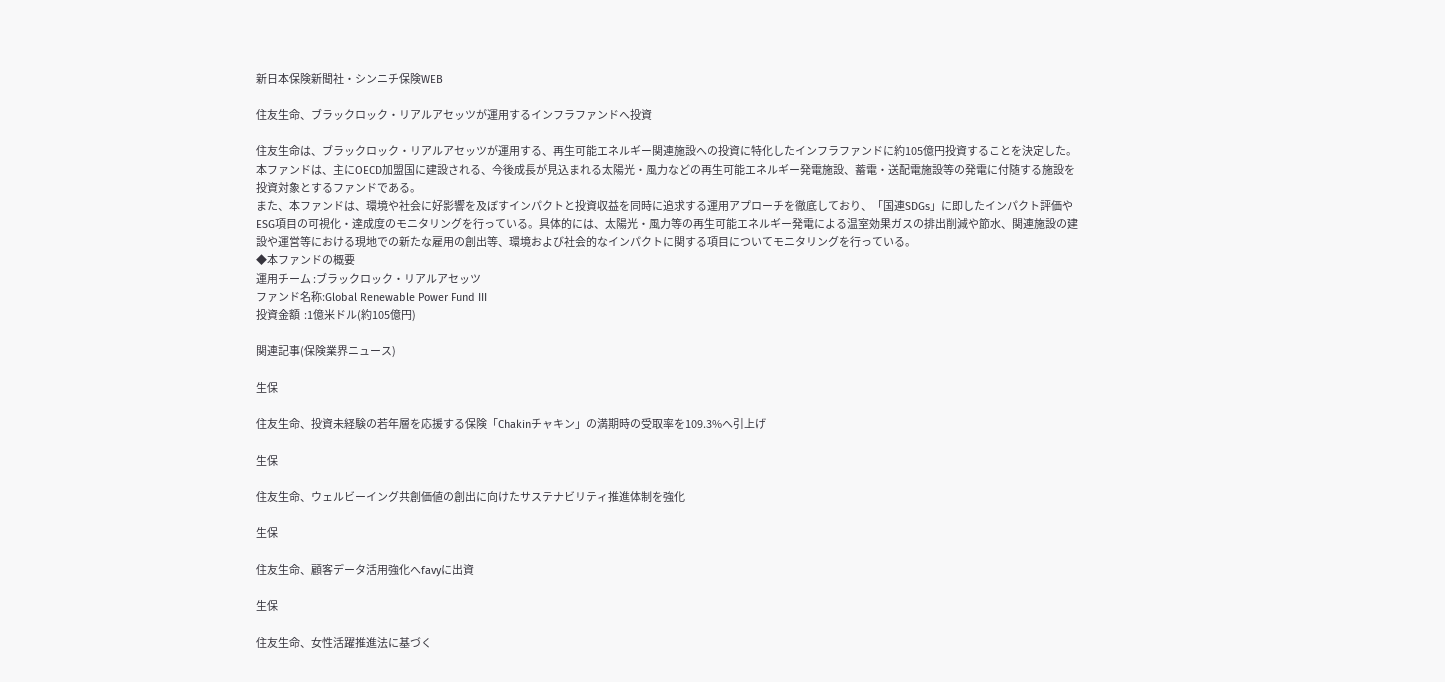新日本保険新聞社・シンニチ保険WEB

住友生命、ブラックロック・リアルアセッツが運用するインフラファンドへ投資

住友生命は、ブラックロック・リアルアセッツが運用する、再生可能エネルギー関連施設への投資に特化したインフラファンドに約105億円投資することを決定した。
本ファンドは、主にOECD加盟国に建設される、今後成長が見込まれる太陽光・風力などの再生可能エネルギー発電施設、蓄電・送配電施設等の発電に付随する施設を投資対象とするファンドである。
また、本ファンドは、環境や社会に好影響を及ぼすインパクトと投資収益を同時に追求する運用アプローチを徹底しており、「国連SDGs」に即したインパクト評価やESG項目の可視化・達成度のモニタリングを行っている。具体的には、太陽光・風力等の再生可能エネルギー発電による温室効果ガスの排出削減や節水、関連施設の建設や運営等における現地での新たな雇用の創出等、環境および社会的なインパクトに関する項目についてモニタリングを行っている。
◆本ファンドの概要
運用チーム :ブラックロック・リアルアセッツ
ファンド名称:Global Renewable Power Fund III
投資金額  :1億米ドル(約105億円)

関連記事(保険業界ニュース)

生保

住友生命、投資未経験の若年層を応援する保険「Chakinチャキン」の満期時の受取率を109.3%へ引上げ

生保

住友生命、ウェルビーイング共創価値の創出に向けたサステナビリティ推進体制を強化

生保

住友生命、顧客データ活用強化へfavyに出資

生保

住友生命、女性活躍推進法に基づく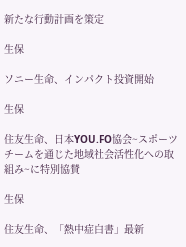新たな行動計画を策定

生保

ソニー生命、インパクト投資開始

生保

住友生命、日本YOU.FO協会~スポーツチームを通じた地域社会活性化への取組み~に特別協賛

生保

住友生命、「熱中症白書」最新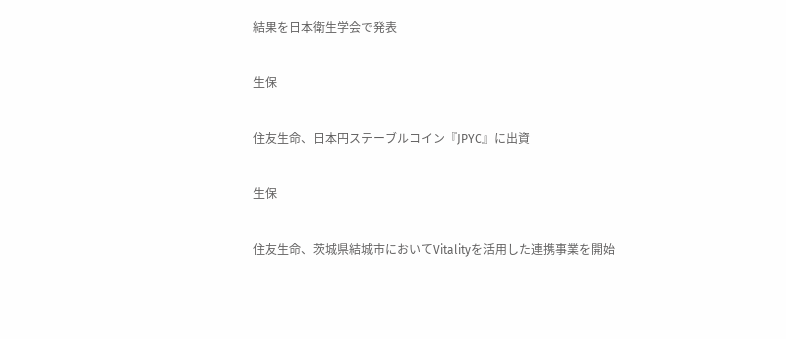結果を日本衛生学会で発表

生保

住友生命、日本円ステーブルコイン『JPYC』に出資

生保

住友生命、茨城県結城市においてVitalityを活用した連携事業を開始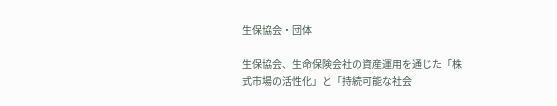生保協会・団体

生保協会、生命保険会社の資産運用を通じた「株式市場の活性化」と「持続可能な社会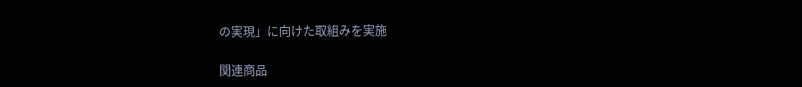の実現」に向けた取組みを実施

関連商品